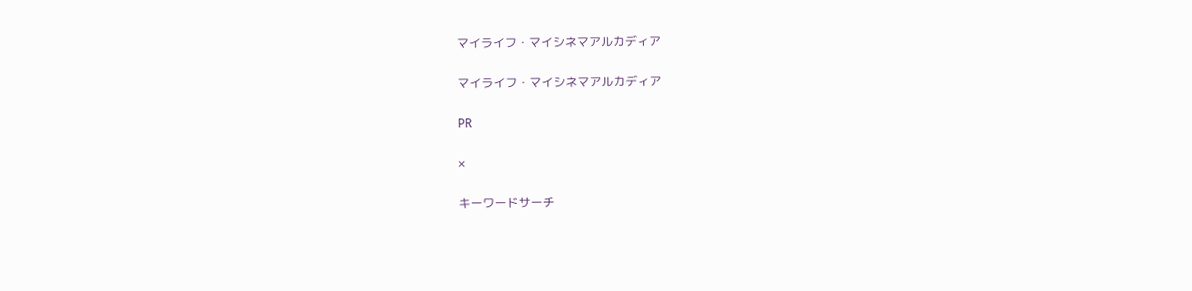マイライフ・マイシネマアルカディア

マイライフ・マイシネマアルカディア

PR

×

キーワードサーチ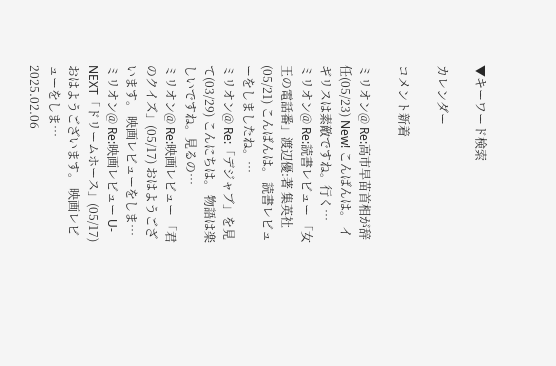▼キーワード検索

カレンダー

コメント新着

ミリオン@ Re:高市早苗首相が辞任(05/23) New! こんばんは。 イギリスは素敵ですね。行く…
ミリオン@ Re:読書レビュー 「女王の電話番」渡辺優:著 集英社(05/21) こんばんは。 読書レビューをしましたね。…
ミリオン@ Re:「デジャブ」を見て(03/29) こんにちは。 物語は楽しいですね。見るの…
ミリオン@ Re:映画レビュー 「君のクイズ」(05/17) おはようございます。 映画レビューをしま…
ミリオン@ Re:映画レビュー U-NEXT「ドリームホース」(05/17) おはようございます。 映画レビューをしま…
2025.02.06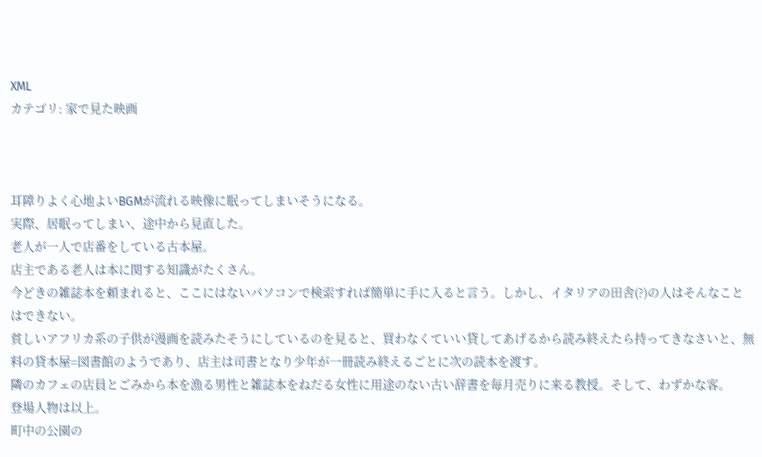XML
カテゴリ: 家で見た映画



耳障りよく心地よいBGMが流れる映像に眠ってしまいそうになる。
実際、居眠ってしまい、途中から見直した。
老人が一人で店番をしている古本屋。
店主である老人は本に関する知識がたくさん。
今どきの雑誌本を頼まれると、ここにはないパソコンで検索すれば簡単に手に入ると言う。しかし、イタリアの田舎(?)の人はそんなことはできない。
貧しいアフリカ系の子供が漫画を読みたそうにしているのを見ると、買わなくていい貸してあげるから読み終えたら持ってきなさいと、無料の貸本屋=図書館のようであり、店主は司書となり少年が一冊読み終えるごとに次の読本を渡す。
隣のカフェの店員とごみから本を漁る男性と雑誌本をねだる女性に用途のない古い辞書を毎月売りに来る教授。そして、わずかな客。
登場人物は以上。
町中の公園の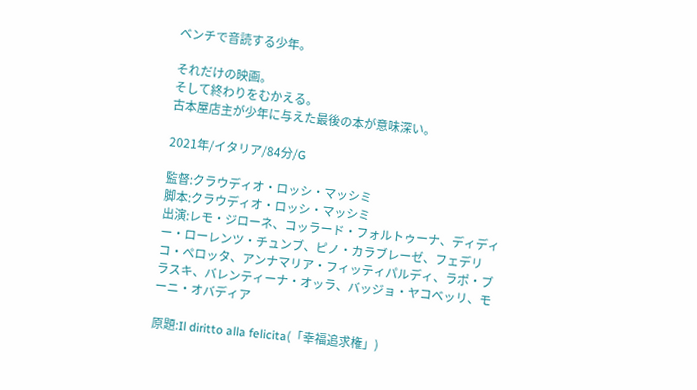ベンチで音読する少年。

それだけの映画。
そして終わりをむかえる。
古本屋店主が少年に与えた最後の本が意味深い。

2021年/イタリア/84分/G

監督:クラウディオ・ロッシ・マッシミ
脚本:クラウディオ・ロッシ・マッシミ
出演:レモ・ジローネ、コッラード・フォルトゥーナ、ディディー・ローレンツ・チュンブ、ピノ・カラブレーゼ、フェデリコ・ペロッタ、アンナマリア・フィッティパルディ、ラポ・ブラスキ、バレンティーナ・オッラ、バッジョ・ヤコベッリ、モーニ・オバディア

原題:Il diritto alla felicita(「幸福追求権」)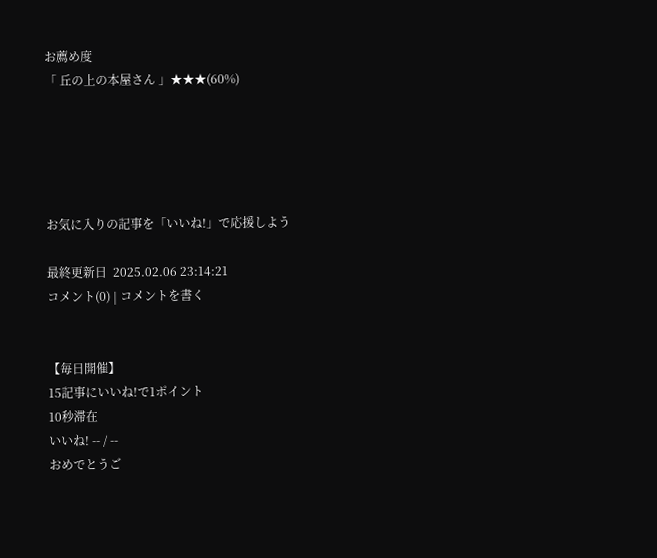お薦め度
「 丘の上の本屋さん 」★★★(60%)





お気に入りの記事を「いいね!」で応援しよう

最終更新日  2025.02.06 23:14:21
コメント(0) | コメントを書く


【毎日開催】
15記事にいいね!で1ポイント
10秒滞在
いいね! -- / --
おめでとうご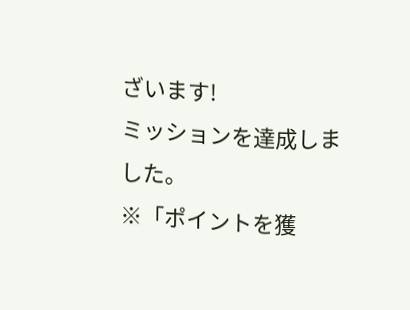ざいます!
ミッションを達成しました。
※「ポイントを獲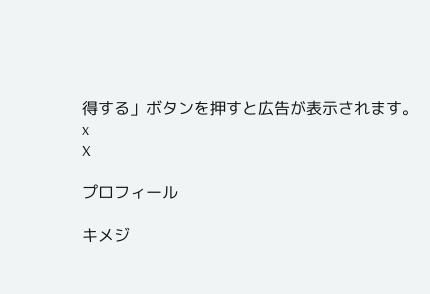得する」ボタンを押すと広告が表示されます。
x
X

プロフィール

キメジ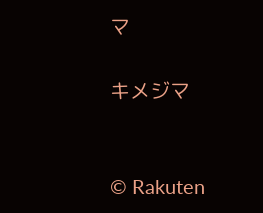マ

キメジマ


© Rakuten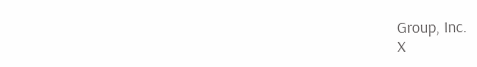Group, Inc.
X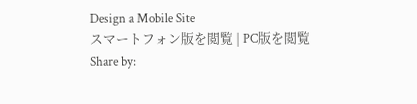Design a Mobile Site
スマートフォン版を閲覧 | PC版を閲覧
Share by: